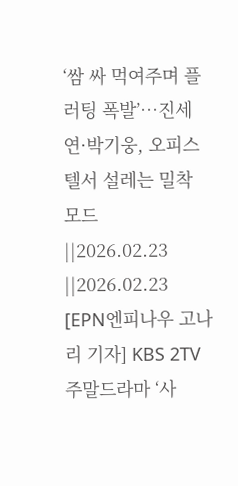‘쌈 싸 먹여주며 플러팅 폭발’…진세연·박기웅, 오피스텔서 설레는 밀착 모드
||2026.02.23
||2026.02.23
[EPN엔피나우 고나리 기자] KBS 2TV 주말드라마 ‘사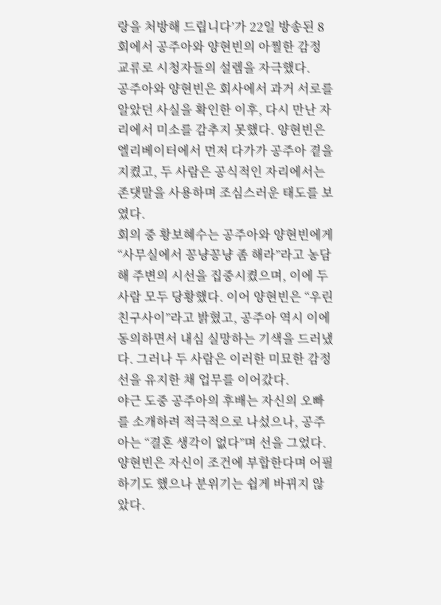랑을 처방해 드립니다’가 22일 방송된 8회에서 공주아와 양현빈의 아찔한 감정 교류로 시청자들의 설렘을 자극했다.
공주아와 양현빈은 회사에서 과거 서로를 알았던 사실을 확인한 이후, 다시 만난 자리에서 미소를 감추지 못했다. 양현빈은 엘리베이터에서 먼저 다가가 공주아 곁을 지켰고, 두 사람은 공식적인 자리에서는 존댓말을 사용하며 조심스러운 태도를 보였다.
회의 중 황보혜수는 공주아와 양현빈에게 “사무실에서 꽁냥꽁냥 좀 해라”라고 농담해 주변의 시선을 집중시켰으며, 이에 두 사람 모두 당황했다. 이어 양현빈은 “우린 친구사이”라고 밝혔고, 공주아 역시 이에 동의하면서 내심 실망하는 기색을 드러냈다. 그러나 두 사람은 이러한 미묘한 감정선을 유지한 채 업무를 이어갔다.
야근 도중 공주아의 후배는 자신의 오빠를 소개하려 적극적으로 나섰으나, 공주아는 “결혼 생각이 없다”며 선을 그었다. 양현빈은 자신이 조건에 부합한다며 어필하기도 했으나 분위기는 쉽게 바뀌지 않았다.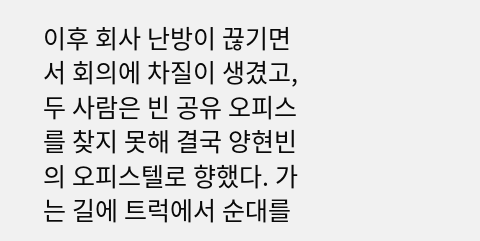이후 회사 난방이 끊기면서 회의에 차질이 생겼고, 두 사람은 빈 공유 오피스를 찾지 못해 결국 양현빈의 오피스텔로 향했다. 가는 길에 트럭에서 순대를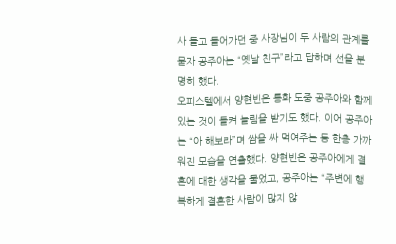사 들고 들어가던 중 사장님이 두 사람의 관계를 묻자 공주아는 “옛날 친구”라고 답하며 선을 분명히 했다.
오피스텔에서 양현빈은 통화 도중 공주아와 함께 있는 것이 들켜 놀림을 받기도 했다. 이어 공주아는 “아 해보라”며 쌈을 싸 먹여주는 등 한층 가까워진 모습을 연출했다. 양현빈은 공주아에게 결혼에 대한 생각을 물었고, 공주아는 “주변에 행복하게 결혼한 사람이 많지 않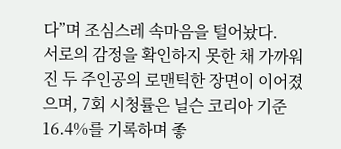다”며 조심스레 속마음을 털어놨다.
서로의 감정을 확인하지 못한 채 가까워진 두 주인공의 로맨틱한 장면이 이어졌으며, 7회 시청률은 닐슨 코리아 기준 16.4%를 기록하며 좋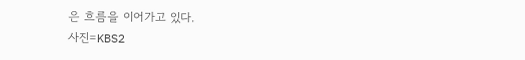은 흐름을 이어가고 있다.
사진=KBS2